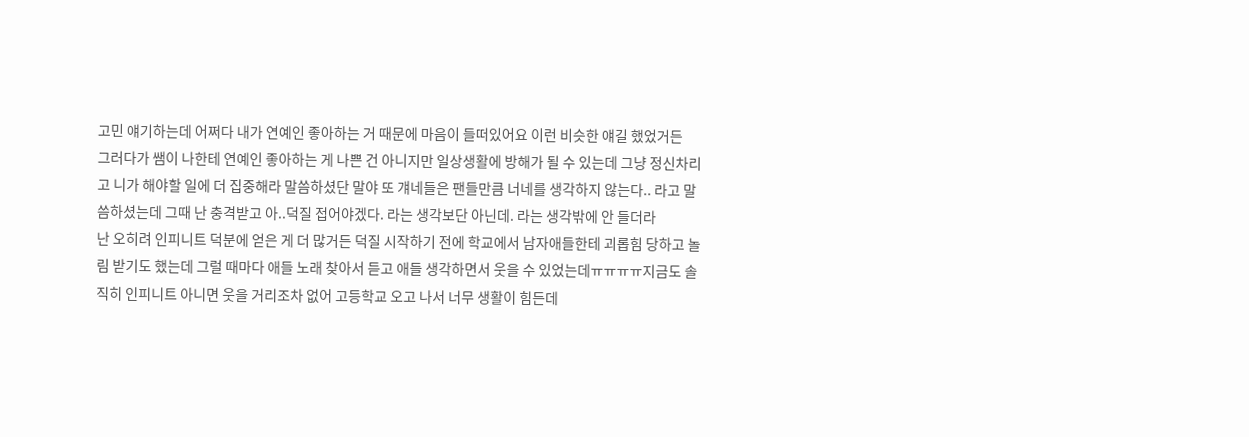고민 얘기하는데 어쩌다 내가 연예인 좋아하는 거 때문에 마음이 들떠있어요 이런 비슷한 얘길 했었거든
그러다가 쌤이 나한테 연예인 좋아하는 게 나쁜 건 아니지만 일상생활에 방해가 될 수 있는데 그냥 정신차리고 니가 해야할 일에 더 집중해라 말씀하셨단 말야 또 걔네들은 팬들만큼 너네를 생각하지 않는다.. 라고 말씀하셨는데 그때 난 충격받고 아..덕질 접어야겠다. 라는 생각보단 아닌데. 라는 생각밖에 안 들더라
난 오히려 인피니트 덕분에 얻은 게 더 많거든 덕질 시작하기 전에 학교에서 남자애들한테 괴롭힘 당하고 놀림 받기도 했는데 그럴 때마다 애들 노래 찾아서 듣고 애들 생각하면서 웃을 수 있었는데ㅠㅠㅠㅠ지금도 솔직히 인피니트 아니면 웃을 거리조차 없어 고등학교 오고 나서 너무 생활이 힘든데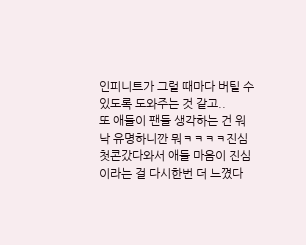인피니트가 그럴 때마다 버틸 수 있도록 도와주는 것 같고..
또 애들이 팬들 생각하는 건 워낙 유명하니깐 뭐ㅋㅋㅋㅋ진심 첫콘갔다와서 애들 마음이 진심이라는 걸 다시한번 더 느꼈다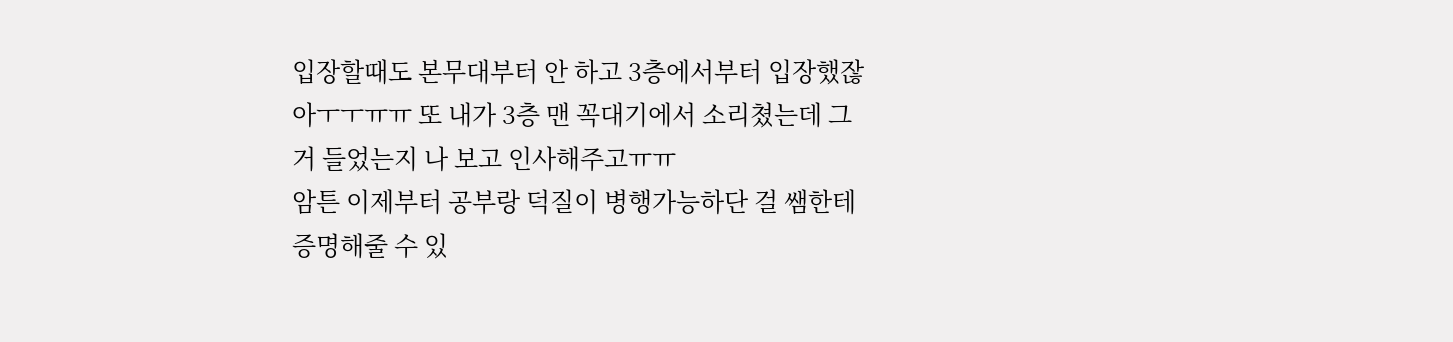입장할때도 본무대부터 안 하고 3층에서부터 입장했잖아ㅜㅜㅠㅠ 또 내가 3층 맨 꼭대기에서 소리쳤는데 그거 들었는지 나 보고 인사해주고ㅠㅠ
암튼 이제부터 공부랑 덕질이 병행가능하단 걸 쌤한테 증명해줄 수 있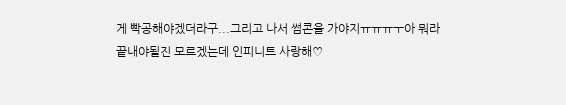게 빡공해야겠더라구...그리고 나서 썸콘을 가야지ㅠㅠㅠㅜ아 뭐라 끝내야될진 모르겠는데 인피니트 사랑해♡